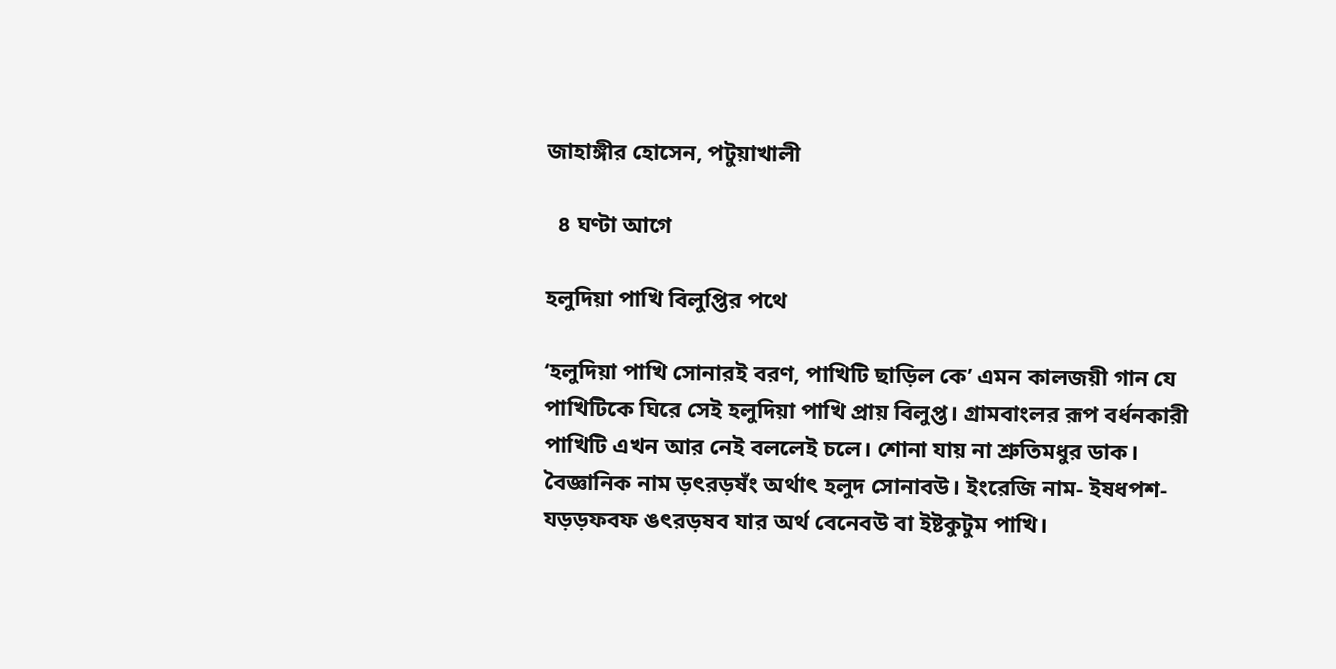জাহাঙ্গীর হোসেন, পটুয়াখালী

  ৪ ঘণ্টা আগে

হলুদিয়া পাখি বিলুপ্তির পথে

‘হলুদিয়া পাখি সোনারই বরণ, পাখিটি ছাড়িল কে’ এমন কালজয়ী গান যে পাখিটিকে ঘিরে সেই হলুদিয়া পাখি প্রায় বিলুপ্ত। গ্রামবাংলর রূপ বর্ধনকারী পাখিটি এখন আর নেই বললেই চলে। শোনা যায় না শ্রুতিমধুর ডাক। বৈজ্ঞানিক নাম ড়ৎরড়ষঁং অর্থাৎ হলুদ সোনাবউ। ইংরেজি নাম- ইষধপশ-যড়ড়ফবফ ঙৎরড়ষব যার অর্থ বেনেবউ বা ইষ্টকুটুম পাখি।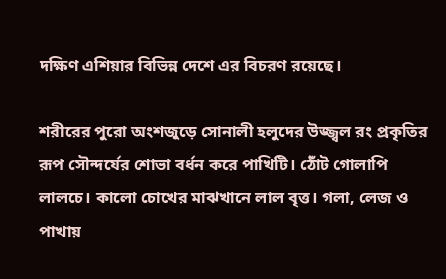দক্ষিণ এশিয়ার বিভিন্ন দেশে এর বিচরণ রয়েছে।

শরীরের পুরো অংশজুড়ে সোনালী হলুদের উজ্জ্বল রং প্রকৃতির রূপ সৌন্দর্যের শোভা বর্ধন করে পাখিটি। ঠোঁট গোলাপি লালচে। কালো চোখের মাঝখানে লাল বৃত্ত। গলা, লেজ ও পাখায়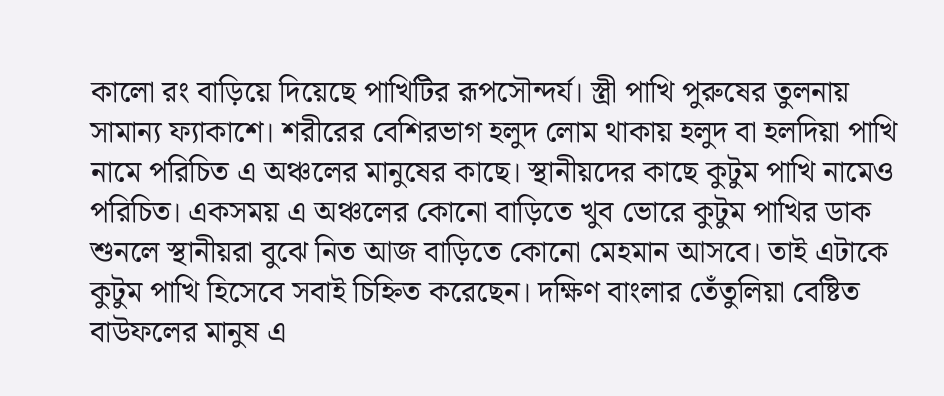কালো রং বাড়িয়ে দিয়েছে পাখিটির রূপসৌন্দর্য। স্ত্রী পাখি পুরুষের তুলনায় সামান্য ফ্যাকাশে। শরীরের বেশিরভাগ হলুদ লোম থাকায় হলুদ বা হলদিয়া পাখি নামে পরিচিত এ অঞ্চলের মানুষের কাছে। স্থানীয়দের কাছে কুটুম পাখি নামেও পরিচিত। একসময় এ অঞ্চলের কোনো বাড়িতে খুব ভোরে কুটুম পাখির ডাক শুনলে স্থানীয়রা বুঝে নিত আজ বাড়িতে কোনো মেহমান আসবে। তাই এটাকে কুটুম পাখি হিসেবে সবাই চিহ্নিত করেছেন। দক্ষিণ বাংলার তেঁতুলিয়া বেষ্টিত বাউফলের মানুষ এ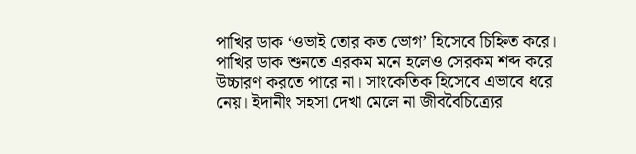পাখির ডাক ‘ওভাই তোর কত ভোগ’ হিসেবে চিহ্নিত করে। পাখির ডাক শুনতে এরকম মনে হলেও সেরকম শব্দ করে উচ্চারণ করতে পারে না। সাংকেতিক হিসেবে এভাবে ধরে নেয়। ইদানীং সহসা দেখা মেলে না জীববৈচিত্র্যের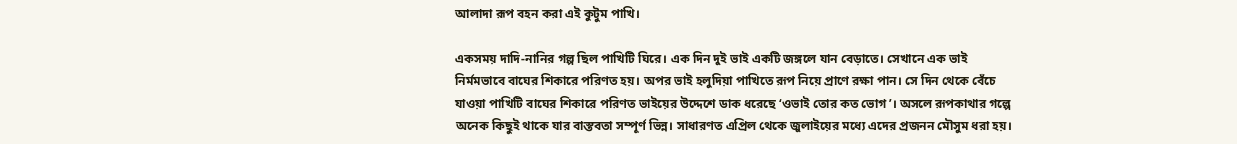আলাদা রূপ বহন করা এই কুটুম পাখি।

একসময় দাদি-নানির গল্প ছিল পাখিটি ঘিরে। এক দিন দুই ভাই একটি জঙ্গলে যান বেড়াতে। সেখানে এক ভাই নির্মমভাবে বাঘের শিকারে পরিণত হয়। অপর ভাই হলুদিয়া পাখিতে রূপ নিয়ে প্রাণে রক্ষা পান। সে দিন থেকে বেঁচে যাওয়া পাখিটি বাঘের শিকারে পরিণত ভাইয়ের উদ্দেশে ডাক ধরেছে ‘ওভাই তোর কত ভোগ’। অসলে রূপকাথার গল্পে অনেক কিছুই থাকে যার বাস্তবতা সম্পূর্ণ ভিন্ন। সাধারণত এপ্রিল থেকে জুলাইয়ের মধ্যে এদের প্রজনন মৌসুম ধরা হয়।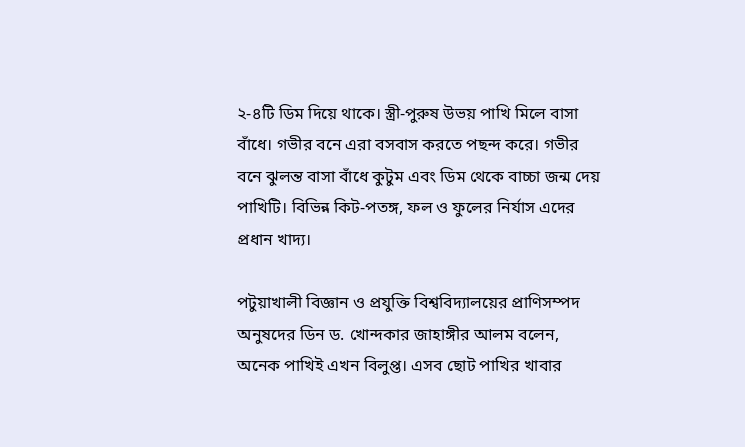২-৪টি ডিম দিয়ে থাকে। স্ত্রী-পুরুষ উভয় পাখি মিলে বাসা বাঁধে। গভীর বনে এরা বসবাস করতে পছন্দ করে। গভীর বনে ঝুলন্ত বাসা বাঁধে কুটুম এবং ডিম থেকে বাচ্চা জন্ম দেয় পাখিটি। বিভিন্ন কিট-পতঙ্গ, ফল ও ফুলের নির্যাস এদের প্রধান খাদ্য।

পটুয়াখালী বিজ্ঞান ও প্রযুক্তি বিশ্ববিদ্যালয়ের প্রাণিসম্পদ অনুষদের ডিন ড. খোন্দকার জাহাঙ্গীর আলম বলেন, অনেক পাখিই এখন বিলুপ্ত। এসব ছোট পাখির খাবার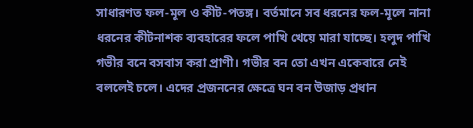সাধারণত ফল-মূল ও কীট-পতঙ্গ। বর্তমানে সব ধরনের ফল-মূলে নানা ধরনের কীটনাশক ব্যবহারের ফলে পাখি খেয়ে মারা যাচ্ছে। হলুদ পাখি গভীর বনে বসবাস করা প্রাণী। গভীর বন তো এখন একেবারে নেই বললেই চলে। এদের প্রজননের ক্ষেত্রে ঘন বন উজাড় প্রধান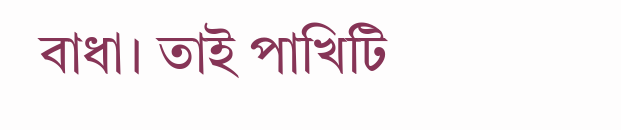বাধা। তাই পাখিটি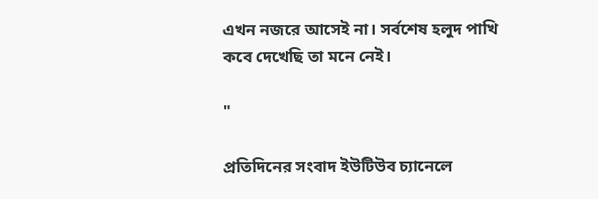এখন নজরে আসেই না। সর্বশেষ হলুদ পাখি কবে দেখেছি তা মনে নেই।

"

প্রতিদিনের সংবাদ ইউটিউব চ্যানেলে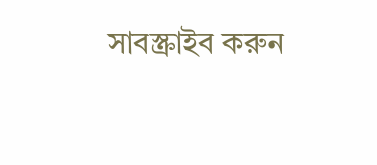সাবস্ক্রাইব করুন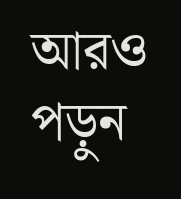আরও পড়ুন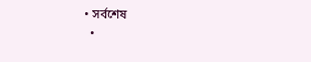• সর্বশেষ
  •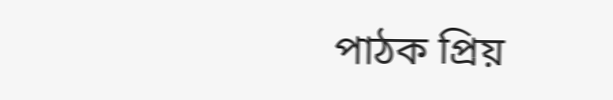পাঠক প্রিয়